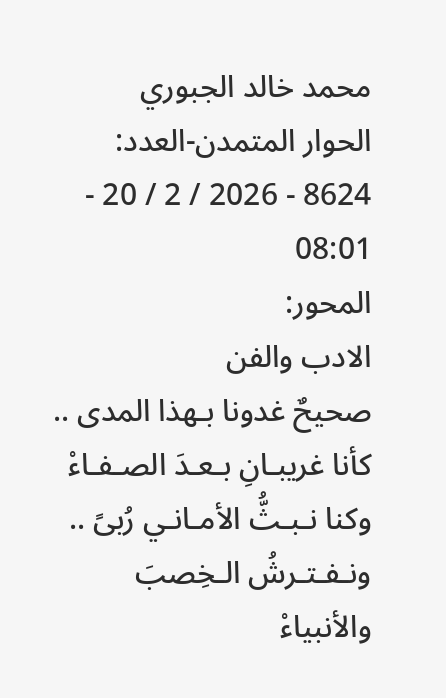محمد خالد الجبوري
الحوار المتمدن-العدد: 8624 - 2026 / 2 / 20 - 08:01
المحور:
الادب والفن
صحيحٌ غدونا بـهذا المدى .. كأنا غريبـانِ بـعـدَ الصـفـاءْ
وكنا نـبـثُّ الأمـانـي رُبىً .. ونـفـتـرشُ الـخِصبَ والأنبياءْ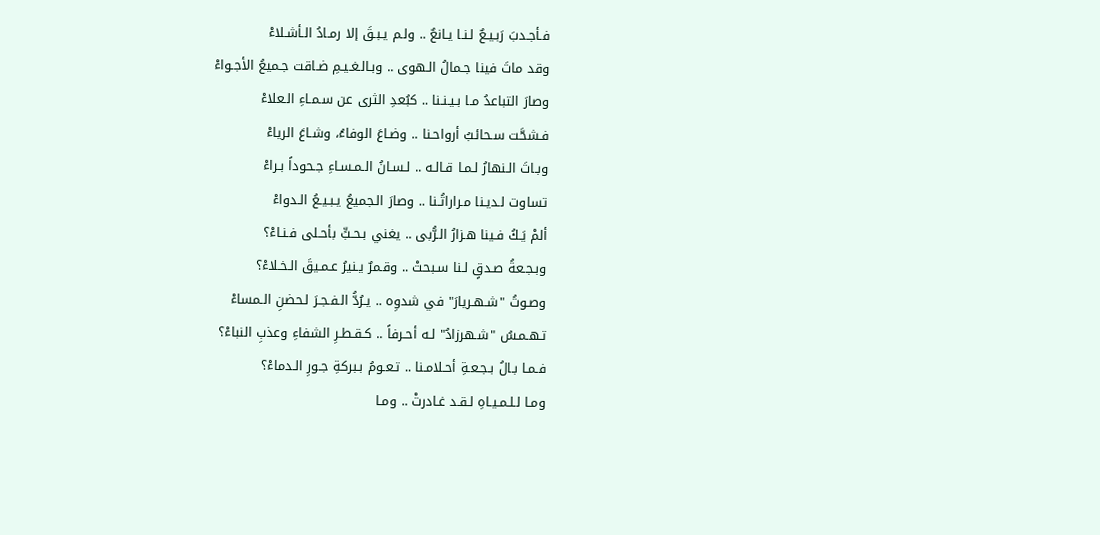فـأجـدبَ رَبـيـعٌ لـنـا يـانعٌ .. ولـم يـبـقَ إلا رمـادُ الـأشـلاءْ
وقد ماتَ فينا جـمالُ الـهوى .. وبـالـغـيـمِ ضـاقت جـميعُ الأجـواءْ
وصارَ التباعدُ مـا بـيـنـنا .. كبُعدِ الثرى عن سـمـاءِ الـعلاءْ
فـشحَّت سـحائبُ أرواحـنا .. وضـاعَ الوفاءُ، وشـاعَ الرياءْ
وبـاتَ الـنهارُ لـمـا قـالـه .. لـسـانُ الـمـسـاءِ جـحوداً بـراءْ
تساوت لـديـنا مـراراتُـنا .. وصارَ الـجميعُ يـبـيـعُ الـدواءْ
ألمْ يَـكُ فـينا هـزارُ الـرُّبى .. يغني بـحـبٍّ بأحـلى فـنـاءْ؟
وبـجـعةُ صـدقٍ لـنا سـبحتْ .. وقـمرٌ يـنيرُ عـمـيقَ الـخـلاءْ؟
وصـوتُ "شـهـريارَ" في شدوِه .. يـرُدُّ الـفـجـرَ لـحضنِ الـمساءْ
تـهـمـسُ "شـهرزادُ" لـه أحـرفاً .. كـقـطـرِ الشفاءِ وعذبِ النباءْ؟
فـمـا بـالُ بـجـعـةِ أحـلامـنا .. تـعـومُ بـبركةِ جـورِ الـدماءْ؟
ومـا لـلـمـيـاهِ لـقـد غـادرتْ .. ومـا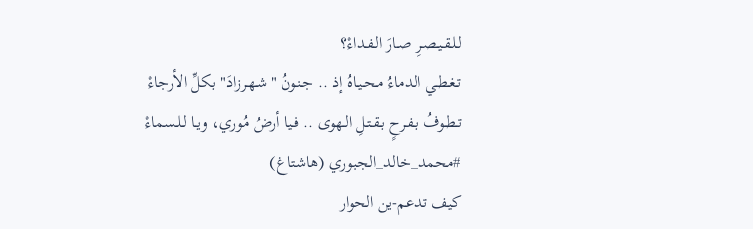لـلـقـيـصـرِ صـارَ الـفـداءْ؟
تـغـطـي الدماءُ مـحـيـاهُ إذ .. جـنـونُ "شـهـرزادَ" بكلِّ الأرجاءْ
تـطـوفُ بـفـرحٍ بـقـتـلِ الـهوى .. فـيا أرضُ مُوري، ويـا لـلـسماءْ
#محمد_خالد_الجبوري (هاشتاغ)
كيف تدعم-ين الحوار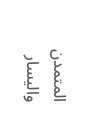المتمدن واليسار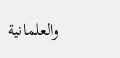والعلمانية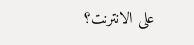على الانترنت؟